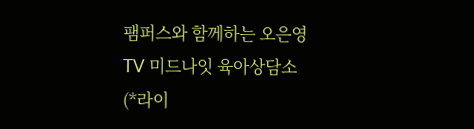팸퍼스와 함께하는 오은영TV 미드나잇 육아상담소 (*라이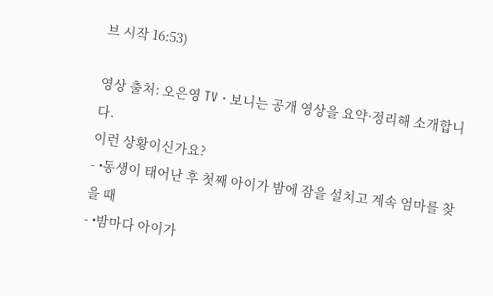브 시작 16:53)

영상 출처: 오은영 TV · 보니는 공개 영상을 요약·정리해 소개합니다.
이런 상황이신가요?
- •동생이 태어난 후 첫째 아이가 밤에 잠을 설치고 계속 엄마를 찾을 때
- •밤마다 아이가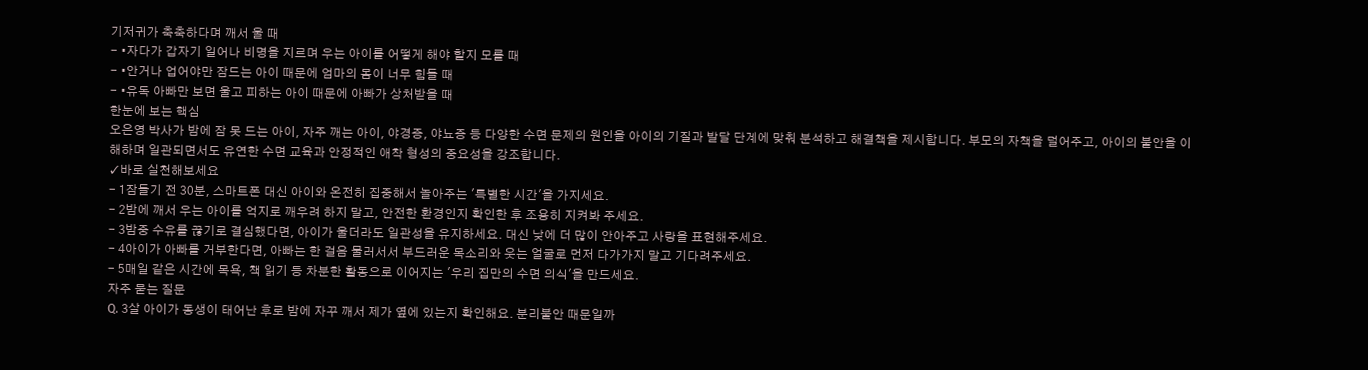기저귀가 축축하다며 깨서 울 때
- •자다가 갑자기 일어나 비명을 지르며 우는 아이를 어떻게 해야 할지 모를 때
- •안거나 업어야만 잠드는 아이 때문에 엄마의 몸이 너무 힘들 때
- •유독 아빠만 보면 울고 피하는 아이 때문에 아빠가 상처받을 때
한눈에 보는 핵심
오은영 박사가 밤에 잠 못 드는 아이, 자주 깨는 아이, 야경증, 야뇨증 등 다양한 수면 문제의 원인을 아이의 기질과 발달 단계에 맞춰 분석하고 해결책을 제시합니다. 부모의 자책을 덜어주고, 아이의 불안을 이해하며 일관되면서도 유연한 수면 교육과 안정적인 애착 형성의 중요성을 강조합니다.
✓바로 실천해보세요
- 1잠들기 전 30분, 스마트폰 대신 아이와 온전히 집중해서 놀아주는 '특별한 시간'을 가지세요.
- 2밤에 깨서 우는 아이를 억지로 깨우려 하지 말고, 안전한 환경인지 확인한 후 조용히 지켜봐 주세요.
- 3밤중 수유를 끊기로 결심했다면, 아이가 울더라도 일관성을 유지하세요. 대신 낮에 더 많이 안아주고 사랑을 표현해주세요.
- 4아이가 아빠를 거부한다면, 아빠는 한 걸음 물러서서 부드러운 목소리와 웃는 얼굴로 먼저 다가가지 말고 기다려주세요.
- 5매일 같은 시간에 목욕, 책 읽기 등 차분한 활동으로 이어지는 '우리 집만의 수면 의식'을 만드세요.
자주 묻는 질문
Q. 3살 아이가 동생이 태어난 후로 밤에 자꾸 깨서 제가 옆에 있는지 확인해요. 분리불안 때문일까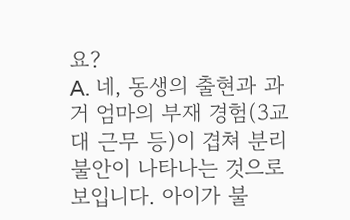요?
A. 네, 동생의 출현과 과거 엄마의 부재 경험(3교대 근무 등)이 겹쳐 분리불안이 나타나는 것으로 보입니다. 아이가 불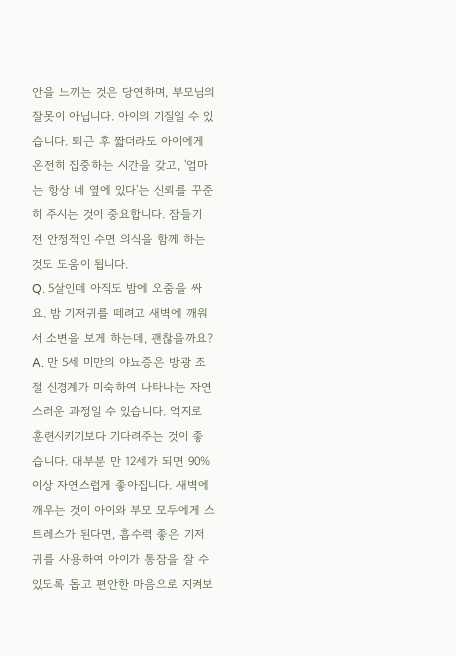안을 느끼는 것은 당연하며, 부모님의 잘못이 아닙니다. 아이의 기질일 수 있습니다. 퇴근 후 짧더라도 아이에게 온전히 집중하는 시간을 갖고, '엄마는 항상 네 옆에 있다'는 신뢰를 꾸준히 주시는 것이 중요합니다. 잠들기 전 안정적인 수면 의식을 함께 하는 것도 도움이 됩니다.
Q. 5살인데 아직도 밤에 오줌을 싸요. 밤 기저귀를 떼려고 새벽에 깨워서 소변을 보게 하는데, 괜찮을까요?
A. 만 5세 미만의 야뇨증은 방광 조절 신경계가 미숙하여 나타나는 자연스러운 과정일 수 있습니다. 억지로 훈련시키기보다 기다려주는 것이 좋습니다. 대부분 만 12세가 되면 90% 이상 자연스럽게 좋아집니다. 새벽에 깨우는 것이 아이와 부모 모두에게 스트레스가 된다면, 흡수력 좋은 기저귀를 사용하여 아이가 통잠을 잘 수 있도록 돕고 편안한 마음으로 지켜보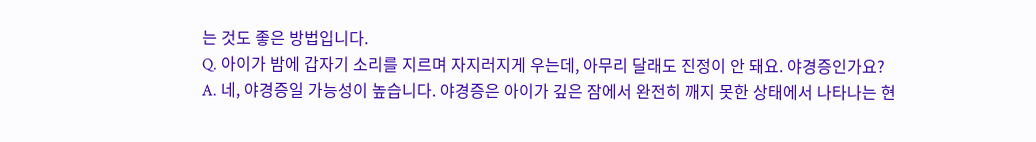는 것도 좋은 방법입니다.
Q. 아이가 밤에 갑자기 소리를 지르며 자지러지게 우는데, 아무리 달래도 진정이 안 돼요. 야경증인가요?
A. 네, 야경증일 가능성이 높습니다. 야경증은 아이가 깊은 잠에서 완전히 깨지 못한 상태에서 나타나는 현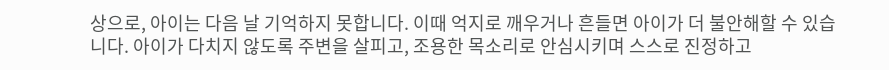상으로, 아이는 다음 날 기억하지 못합니다. 이때 억지로 깨우거나 흔들면 아이가 더 불안해할 수 있습니다. 아이가 다치지 않도록 주변을 살피고, 조용한 목소리로 안심시키며 스스로 진정하고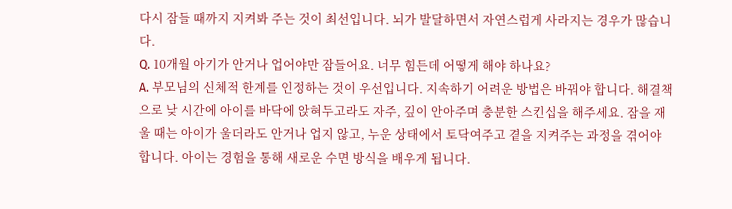다시 잠들 때까지 지켜봐 주는 것이 최선입니다. 뇌가 발달하면서 자연스럽게 사라지는 경우가 많습니다.
Q. 10개월 아기가 안거나 업어야만 잠들어요. 너무 힘든데 어떻게 해야 하나요?
A. 부모님의 신체적 한계를 인정하는 것이 우선입니다. 지속하기 어려운 방법은 바꿔야 합니다. 해결책으로 낮 시간에 아이를 바닥에 앉혀두고라도 자주, 깊이 안아주며 충분한 스킨십을 해주세요. 잠을 재울 때는 아이가 울더라도 안거나 업지 않고, 누운 상태에서 토닥여주고 곁을 지켜주는 과정을 겪어야 합니다. 아이는 경험을 통해 새로운 수면 방식을 배우게 됩니다.